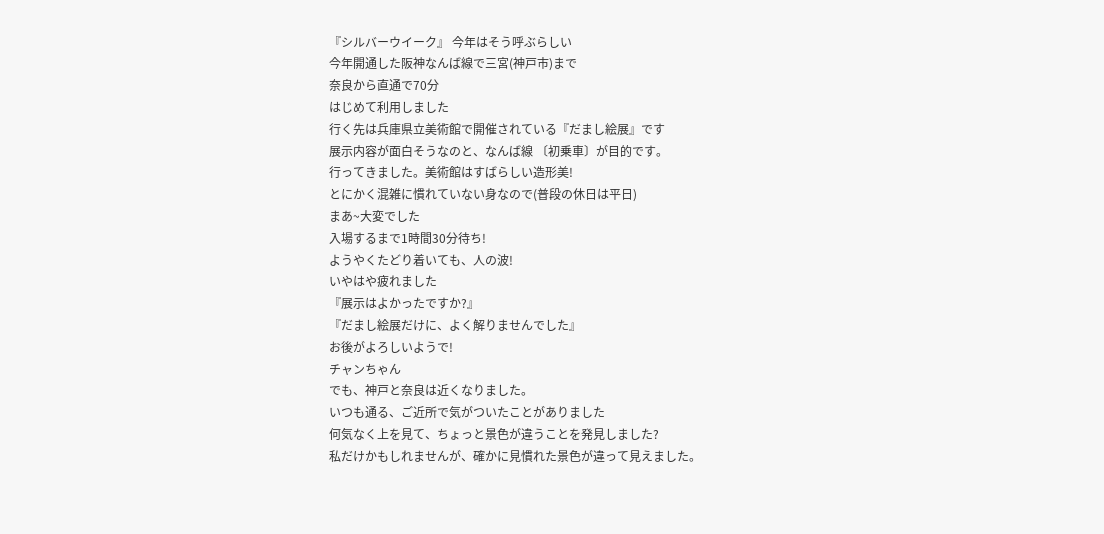『シルバーウイーク』 今年はそう呼ぶらしい
今年開通した阪神なんば線で三宮(神戸市)まで
奈良から直通で70分
はじめて利用しました
行く先は兵庫県立美術館で開催されている『だまし絵展』です
展示内容が面白そうなのと、なんば線 〔初乗車〕が目的です。
行ってきました。美術館はすばらしい造形美!
とにかく混雑に慣れていない身なので(普段の休日は平日)
まあ~大変でした
入場するまで1時間30分待ち!
ようやくたどり着いても、人の波!
いやはや疲れました
『展示はよかったですか?』
『だまし絵展だけに、よく解りませんでした』
お後がよろしいようで!
チャンちゃん
でも、神戸と奈良は近くなりました。
いつも通る、ご近所で気がついたことがありました
何気なく上を見て、ちょっと景色が違うことを発見しました?
私だけかもしれませんが、確かに見慣れた景色が違って見えました。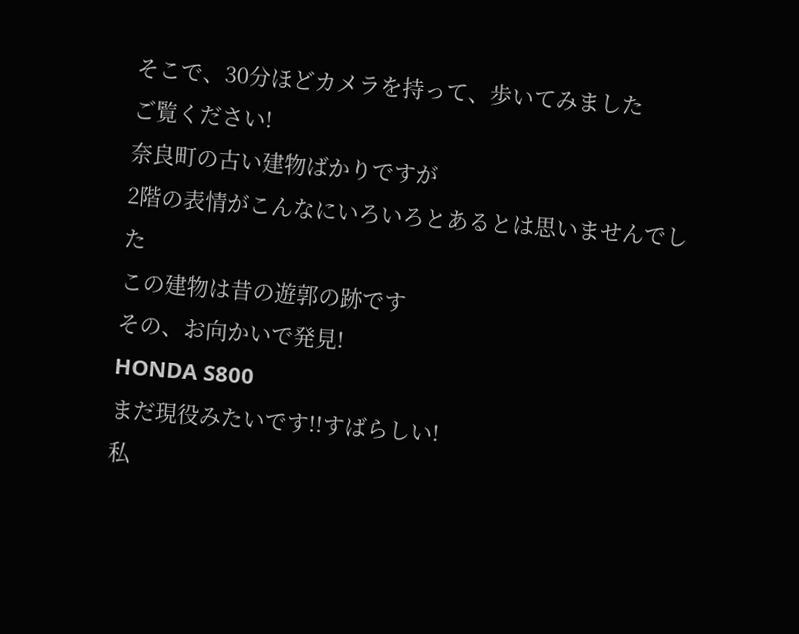そこで、30分ほどカメラを持って、歩いてみました
ご覧ください!
奈良町の古い建物ばかりですが
2階の表情がこんなにいろいろとあるとは思いませんでした
この建物は昔の遊郭の跡です
その、お向かいで発見!
HONDA S800
まだ現役みたいです!!すばらしい!
私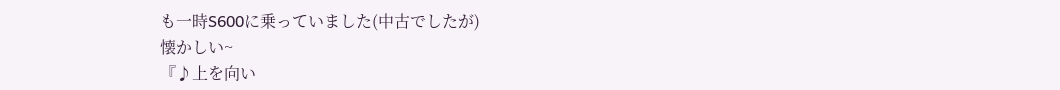も一時S600に乗っていました(中古でしたが)
懐かしい~
『♪上を向い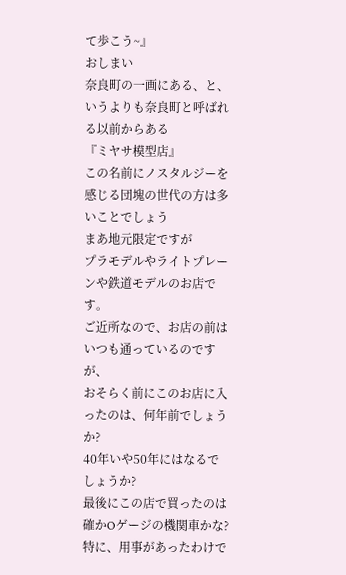て歩こう~』
おしまい
奈良町の一画にある、と、いうよりも奈良町と呼ばれる以前からある
『ミヤサ模型店』
この名前にノスタルジーを感じる団塊の世代の方は多いことでしょう
まあ地元限定ですが
プラモデルやライトプレーンや鉄道モデルのお店です。
ご近所なので、お店の前はいつも通っているのですが、
おそらく前にこのお店に入ったのは、何年前でしょうか?
40年いや50年にはなるでしょうか?
最後にこの店で買ったのは確かOゲージの機関車かな?
特に、用事があったわけで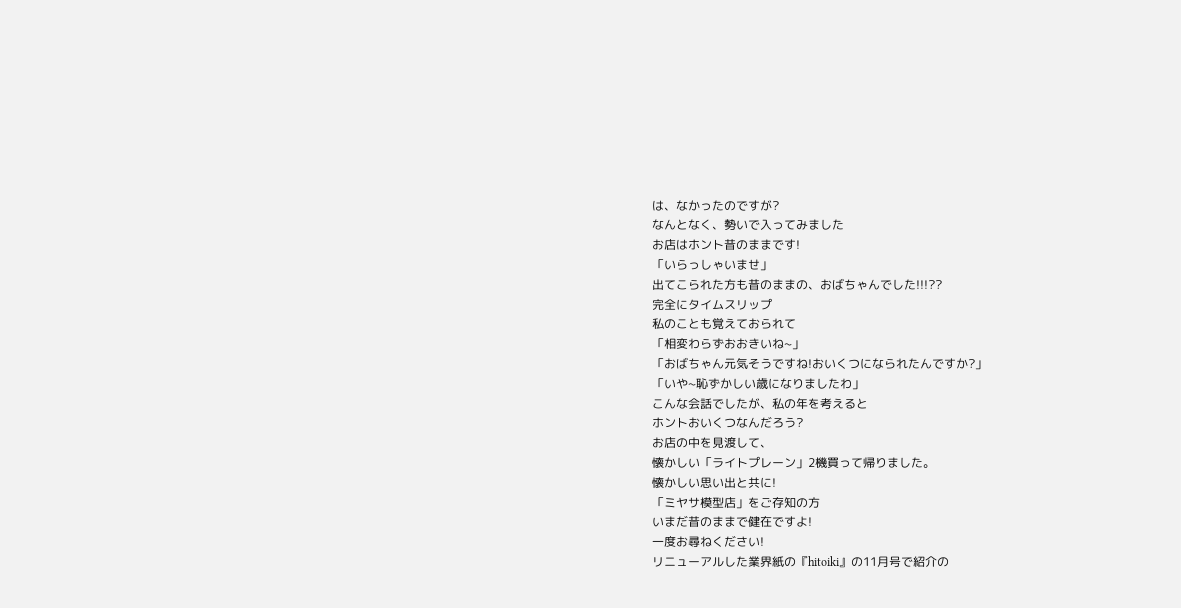は、なかったのですが?
なんとなく、勢いで入ってみました
お店はホント昔のままです!
「いらっしゃいませ」
出てこられた方も昔のままの、おばちゃんでした!!!??
完全にタイムスリップ
私のことも覚えておられて
「相変わらずおおきいね~」
「おばちゃん元気そうですね!おいくつになられたんですか?」
「いや~恥ずかしい歳になりましたわ」
こんな会話でしたが、私の年を考えると
ホントおいくつなんだろう?
お店の中を見渡して、
懐かしい「ライトプレーン」2機買って帰りました。
懐かしい思い出と共に!
「ミヤサ模型店」をご存知の方
いまだ昔のままで健在ですよ!
一度お尋ねください!
リニューアルした業界紙の『hitoiki』の11月号で紹介の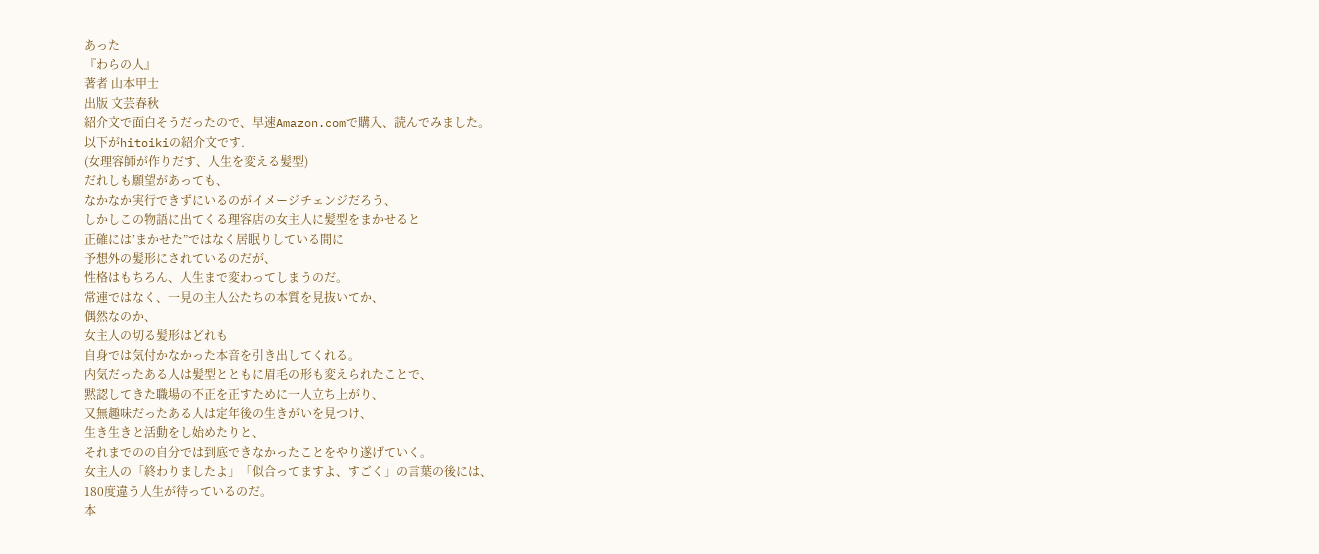あった
『わらの人』
著者 山本甲士
出版 文芸春秋
紹介文で面白そうだったので、早速Amazon.comで購入、読んでみました。
以下がhitoikiの紹介文です.
(女理容師が作りだす、人生を変える髪型)
だれしも願望があっても、
なかなか実行できずにいるのがイメージチェンジだろう、
しかしこの物語に出てくる理容店の女主人に髪型をまかせると
正確には’まかせた”ではなく居眠りしている間に
予想外の髪形にされているのだが、
性格はもちろん、人生まで変わってしまうのだ。
常連ではなく、一見の主人公たちの本質を見抜いてか、
偶然なのか、
女主人の切る髪形はどれも
自身では気付かなかった本音を引き出してくれる。
内気だったある人は髪型とともに眉毛の形も変えられたことで、
黙認してきた職場の不正を正すために一人立ち上がり、
又無趣味だったある人は定年後の生きがいを見つけ、
生き生きと活動をし始めたりと、
それまでのの自分では到底できなかったことをやり遂げていく。
女主人の「終わりましたよ」「似合ってますよ、すごく」の言葉の後には、
180度違う人生が待っているのだ。
本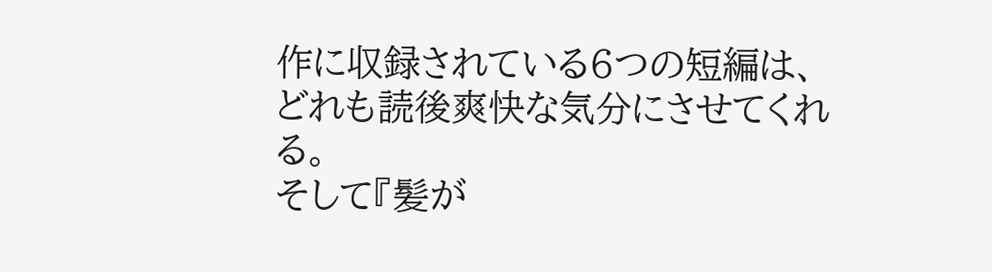作に収録されている6つの短編は、
どれも読後爽快な気分にさせてくれる。
そして『髪が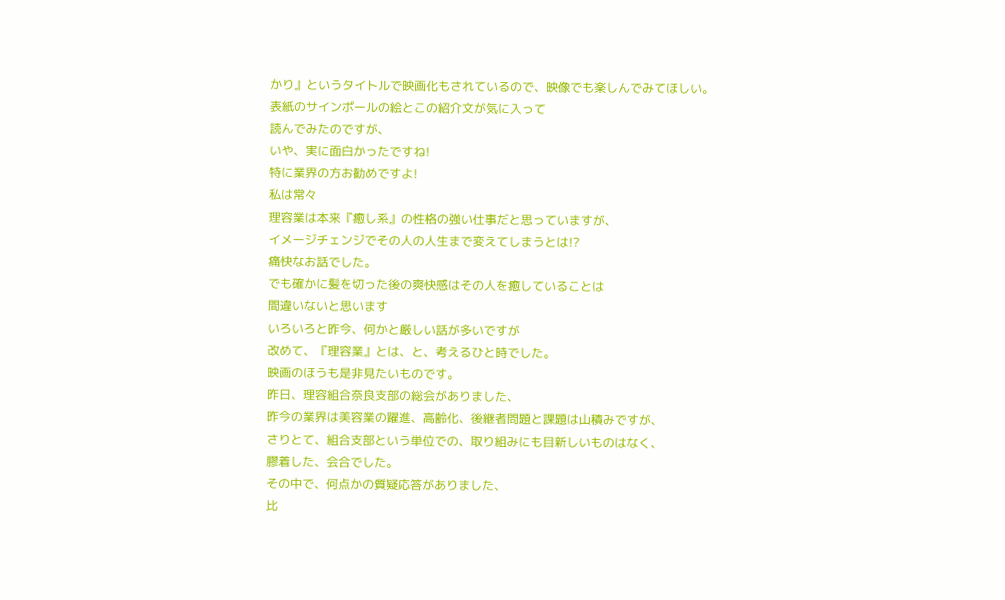かり』というタイトルで映画化もされているので、映像でも楽しんでみてほしい。
表紙のサインポールの絵とこの紹介文が気に入って
読んでみたのですが、
いや、実に面白かったですね!
特に業界の方お勧めですよ!
私は常々
理容業は本来『癒し系』の性格の強い仕事だと思っていますが、
イメージチェンジでその人の人生まで変えてしまうとは!?
痛快なお話でした。
でも確かに髪を切った後の爽快感はその人を癒していることは
間違いないと思います
いろいろと昨今、何かと厳しい話が多いですが
改めて、『理容業』とは、と、考えるひと時でした。
映画のほうも是非見たいものです。
昨日、理容組合奈良支部の総会がありました、
昨今の業界は美容業の躍進、高齢化、後継者問題と課題は山積みですが、
さりとて、組合支部という単位での、取り組みにも目新しいものはなく、
膠着した、会合でした。
その中で、何点かの質疑応答がありました、
比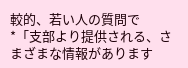較的、若い人の質問で
*「支部より提供される、さまざまな情報があります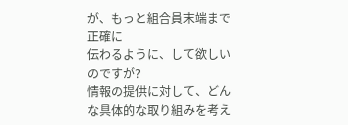が、もっと組合員末端まで正確に
伝わるように、して欲しいのですが?
情報の提供に対して、どんな具体的な取り組みを考え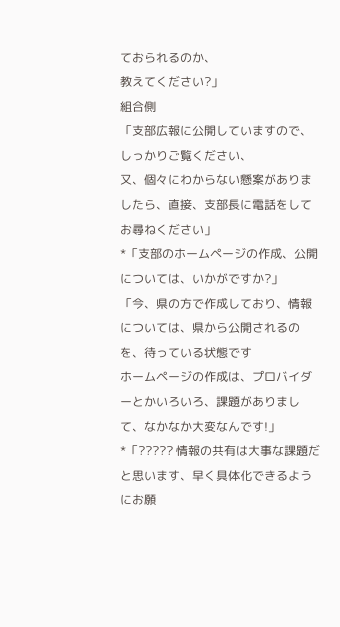ておられるのか、
教えてください?」
組合側
「支部広報に公開していますので、しっかりご覧ください、
又、個々にわからない懸案がありましたら、直接、支部長に電話をしてお尋ねください」
*「支部のホームページの作成、公開については、いかがですか?」
「今、県の方で作成しており、情報については、県から公開されるのを、待っている状態です
ホームページの作成は、プロバイダーとかいろいろ、課題がありまして、なかなか大変なんです!」
*「????? 情報の共有は大事な課題だと思います、早く具体化できるようにお願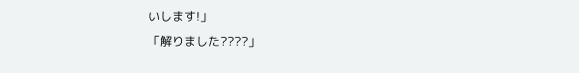いします!」
「解りました????」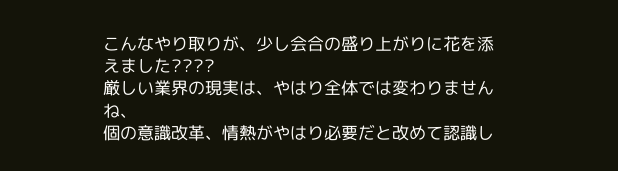こんなやり取りが、少し会合の盛り上がりに花を添えました????
厳しい業界の現実は、やはり全体では変わりませんね、
個の意識改革、情熱がやはり必要だと改めて認識し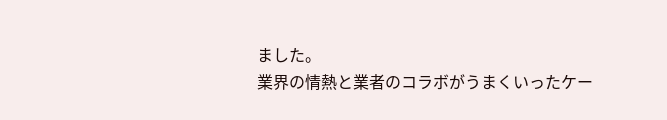ました。
業界の情熱と業者のコラボがうまくいったケー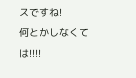スですね!
何とかしなくては!!!!